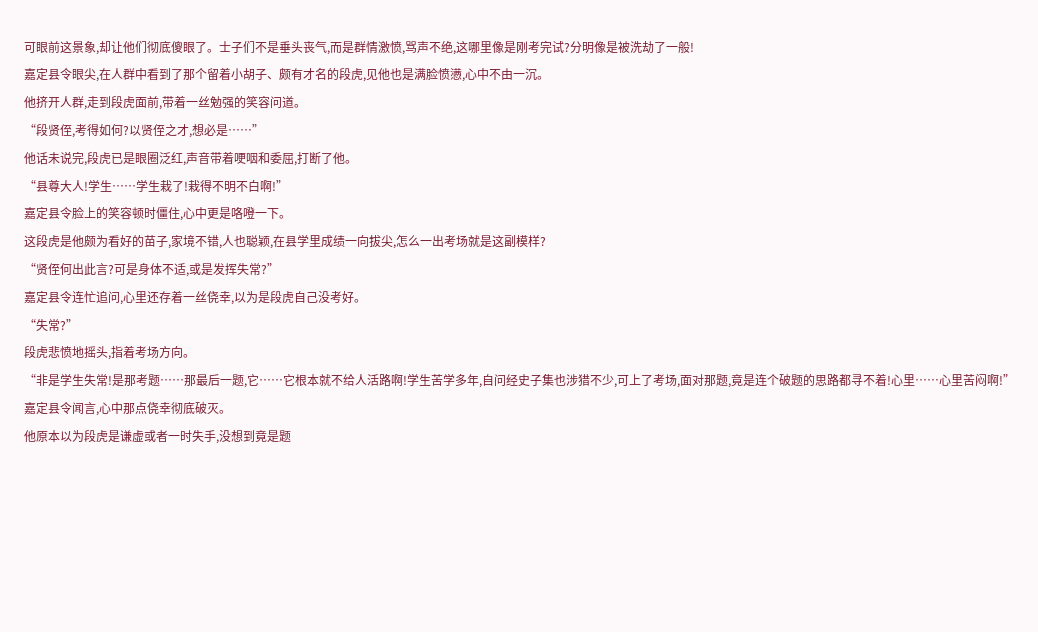可眼前这景象,却让他们彻底傻眼了。士子们不是垂头丧气,而是群情激愤,骂声不绝,这哪里像是刚考完试?分明像是被洗劫了一般!
嘉定县令眼尖,在人群中看到了那个留着小胡子、颇有才名的段虎,见他也是满脸愤懑,心中不由一沉。
他挤开人群,走到段虎面前,带着一丝勉强的笑容问道。
“段贤侄,考得如何?以贤侄之才,想必是……”
他话未说完,段虎已是眼圈泛红,声音带着哽咽和委屈,打断了他。
“县尊大人!学生……学生栽了!栽得不明不白啊!”
嘉定县令脸上的笑容顿时僵住,心中更是咯噔一下。
这段虎是他颇为看好的苗子,家境不错,人也聪颖,在县学里成绩一向拔尖,怎么一出考场就是这副模样?
“贤侄何出此言?可是身体不适,或是发挥失常?”
嘉定县令连忙追问,心里还存着一丝侥幸,以为是段虎自己没考好。
“失常?”
段虎悲愤地摇头,指着考场方向。
“非是学生失常!是那考题……那最后一题,它……它根本就不给人活路啊!学生苦学多年,自问经史子集也涉猎不少,可上了考场,面对那题,竟是连个破题的思路都寻不着!心里……心里苦闷啊!”
嘉定县令闻言,心中那点侥幸彻底破灭。
他原本以为段虎是谦虚或者一时失手,没想到竟是题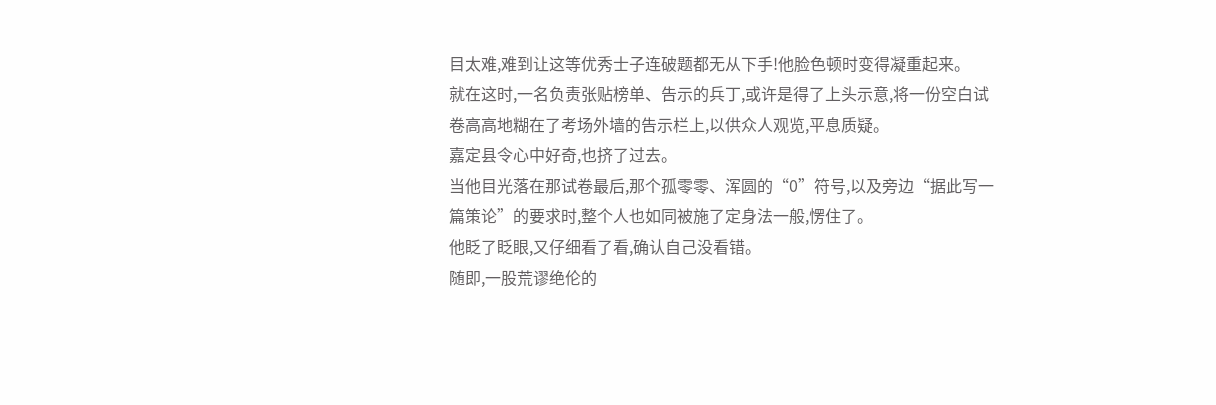目太难,难到让这等优秀士子连破题都无从下手!他脸色顿时变得凝重起来。
就在这时,一名负责张贴榜单、告示的兵丁,或许是得了上头示意,将一份空白试卷高高地糊在了考场外墙的告示栏上,以供众人观览,平息质疑。
嘉定县令心中好奇,也挤了过去。
当他目光落在那试卷最后,那个孤零零、浑圆的“0”符号,以及旁边“据此写一篇策论”的要求时,整个人也如同被施了定身法一般,愣住了。
他眨了眨眼,又仔细看了看,确认自己没看错。
随即,一股荒谬绝伦的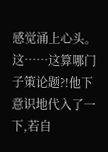感觉涌上心头。
这……这算哪门子策论题?!他下意识地代入了一下,若自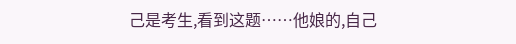己是考生,看到这题……他娘的,自己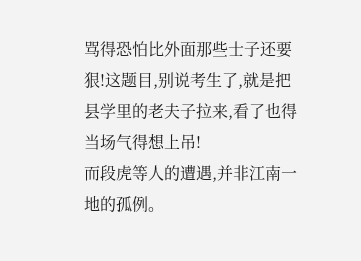骂得恐怕比外面那些士子还要狠!这题目,别说考生了,就是把县学里的老夫子拉来,看了也得当场气得想上吊!
而段虎等人的遭遇,并非江南一地的孤例。